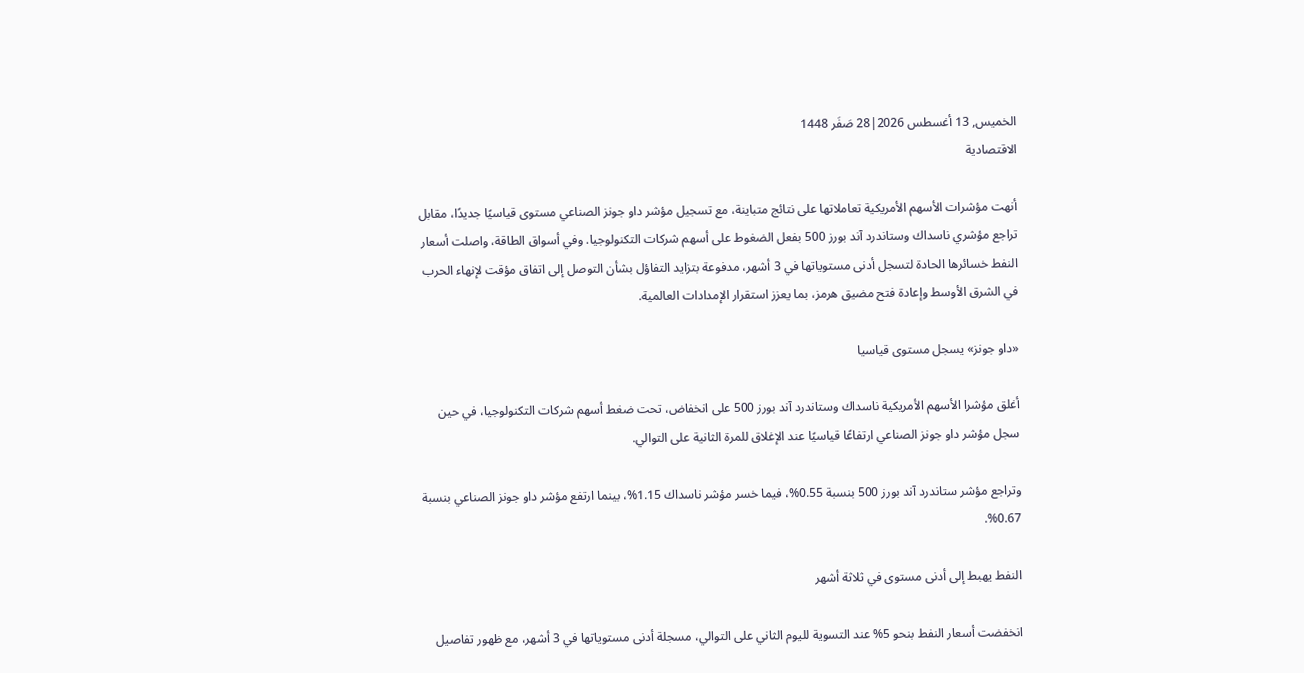الخميس, 13 أغسطس 2026|28 صَفَر 1448
الاقتصادية

أنهت مؤشرات الأسهم الأمريكية تعاملاتها على نتائج متباينة، مع تسجيل مؤشر داو جونز الصناعي مستوى قياسيًا جديدًا، مقابل تراجع مؤشري ناسداك وستاندرد آند بورز 500 بفعل الضغوط على أسهم شركات التكنولوجيا. وفي أسواق الطاقة، واصلت أسعار النفط خسائرها الحادة لتسجل أدنى مستوياتها في 3 أشهر، مدفوعة بتزايد التفاؤل بشأن التوصل إلى اتفاق مؤقت لإنهاء الحرب في الشرق الأوسط وإعادة فتح مضيق هرمز، بما يعزز استقرار الإمدادات العالمية.

«داو جونز» يسجل مستوى قياسيا

أغلق مؤشرا الأسهم الأمريكية ناسداك وستاندرد آند بورز 500 على انخفاض، تحت ضغط أسهم شركات التكنولوجيا، في حين سجل مؤشر داو جونز الصناعي ارتفاعًا قياسيًا عند الإغلاق للمرة الثانية على التوالي.

وتراجع مؤشر ستاندرد آند بورز 500 بنسبة 0.55%، فيما خسر مؤشر ناسداك 1.15%، بينما ارتفع مؤشر داو جونز الصناعي بنسبة 0.67%.

النفط يهبط إلى أدنى مستوى في ثلاثة أشهر

انخفضت أسعار النفط بنحو 5% عند التسوية لليوم الثاني على التوالي، مسجلة أدنى مستوياتها في 3 أشهر، مع ظهور تفاصيل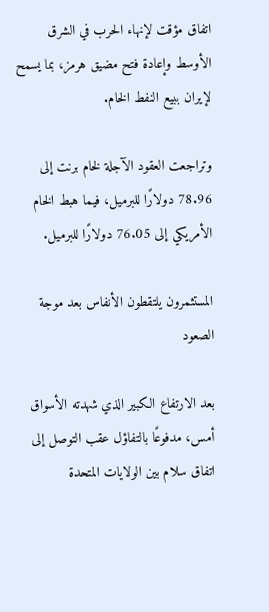اتفاق مؤقت لإنهاء الحرب في الشرق الأوسط وإعادة فتح مضيق هرمز، بما يسمح لإيران ببيع النفط الخام.

وتراجعت العقود الآجلة لخام برنت إلى 78.96 دولارًا للبرميل، فيما هبط الخام الأمريكي إلى 76.05 دولارًا للبرميل.

المستثمرون يلتقطون الأنفاس بعد موجة الصعود

بعد الارتفاع الكبير الذي شهدته الأسواق أمس، مدفوعًا بالتفاؤل عقب التوصل إلى اتفاق سلام بين الولايات المتحدة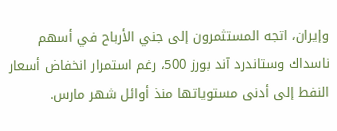وإيران، اتجه المستثمرون إلى جني الأرباح في أسهم ناسداك وستاندرد آند بورز 500، رغم استمرار انخفاض أسعار النفط إلى أدنى مستوياتها منذ أوائل شهر مارس.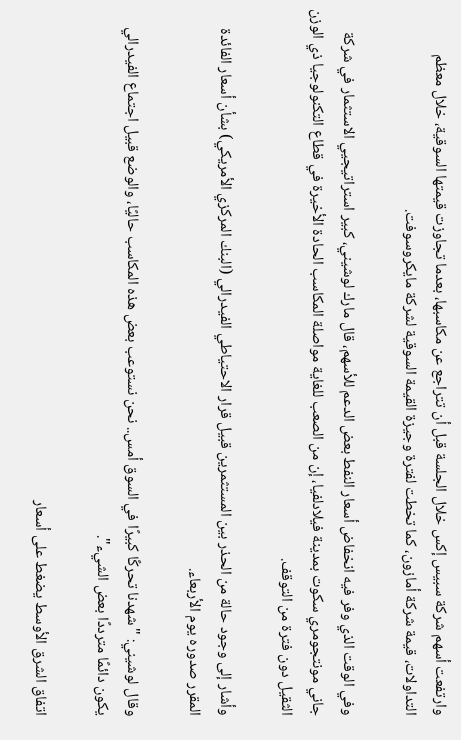وارتفعت أسهم شركة سبيس إكس خلال الجلسة قبل أن تتراجع عن مكاسبها، بعدما تجاوزت قيمتها السوقية، خلال معظم التداولات، قيمة شركة أمازون، كما تخطت لفترة وجيزة القيمة السوقية لشركة مايكروسوفت.

وفي الوقت الذي وفر فيه انخفاض أسعار النفط بعض الدعم للأسهم، قال مارك لوشيني، كبير استراتيجيي الاستثمار في شركة جاني مونتجومري سكوت بمدينة فيلادلفيا، إن من الصعب للغاية مواصلة المكاسب الحادة الأخيرة في قطاع التكنولوجيا ذي الوزن الثقيل دون فترة من التوقف.

وأشار إلى وجود حالة من الحذر بين المستثمرين قبيل قرار الاحتياطي الفيدرالي (البنك المركزي الأمريكي) بشأن أسعار الفائدة المقرر صدوره يوم الأربعاء.

وقال لوشيني: "شهدنا تحركًا كبيرًا في السوق أمس.. نحن نستوعب بعض هذه المكاسب حاليًا، والوضع قبيل اجتماع الفيدرالي يكون دائمًا مترددًا بعض الشيء".

اتفاق الشرق الأوسط يضغط على أسعار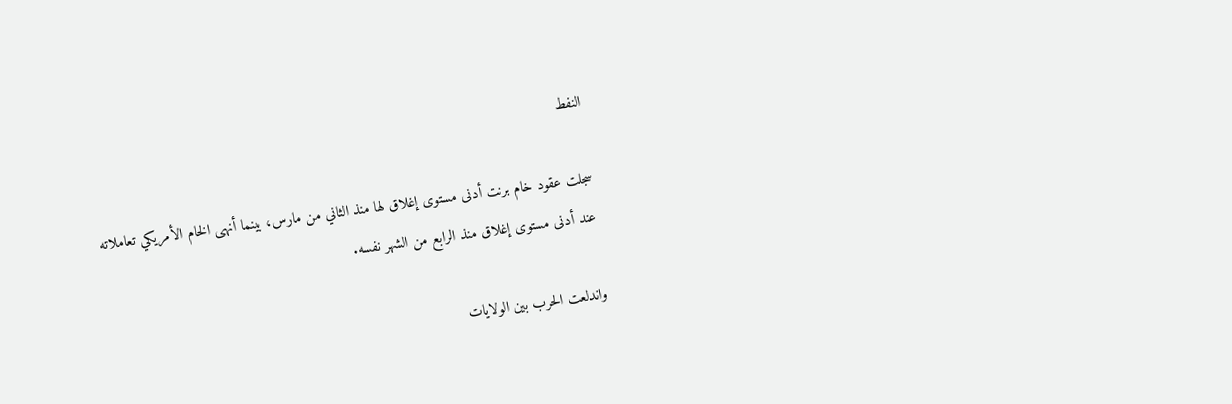النفط

سجلت عقود خام برنت أدنى مستوى إغلاق لها منذ الثاني من مارس، بينما أنهى الخام الأمريكي تعاملاته عند أدنى مستوى إغلاق منذ الرابع من الشهر نفسه.

واندلعت الحرب بين الولايات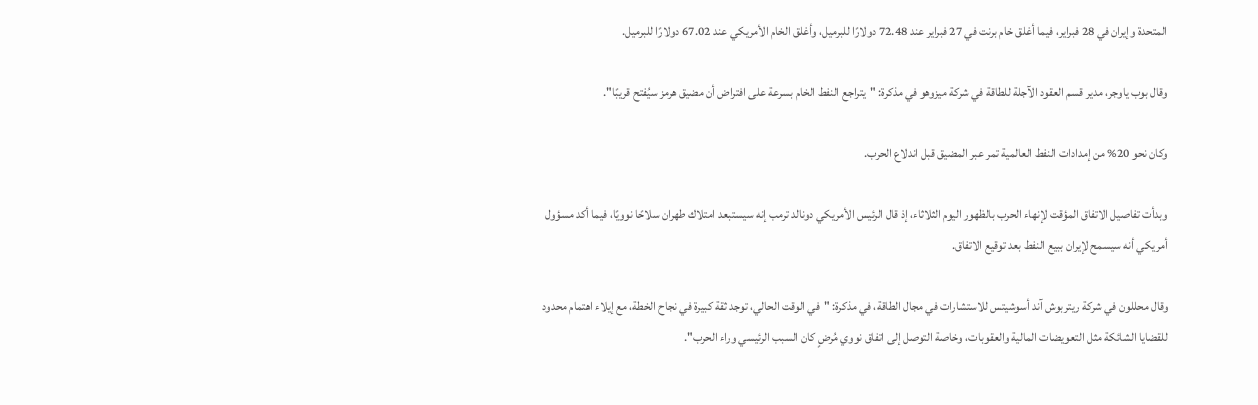المتحدة وإيران في 28 فبراير، فيما أغلق خام برنت في 27 فبراير عند 72.48 دولارًا للبرميل، وأغلق الخام الأمريكي عند 67.02 دولارًا للبرميل.

وقال بوب ياوجر، مدير قسم العقود الآجلة للطاقة في شركة ميزوهو في مذكرة: "يتراجع النفط الخام بسرعة على افتراض أن مضيق هرمز سيُفتح قريبًا".

وكان نحو 20% من إمدادات النفط العالمية تمر عبر المضيق قبل اندلاع الحرب.

وبدأت تفاصيل الاتفاق المؤقت لإنهاء الحرب بالظهور اليوم الثلاثاء، إذ قال الرئيس الأمريكي دونالد ترمب إنه سيستبعد امتلاك طهران سلاحًا نوويًا، فيما أكد مسؤول أمريكي أنه سيسمح لإيران ببيع النفط بعد توقيع الاتفاق.

وقال محللون في شركة ريتربوش آند أسوشيتس للاستشارات في مجال الطاقة، في مذكرة: "في الوقت الحالي، توجد ثقة كبيرة في نجاح الخطة، مع إيلاء اهتمام محدود للقضايا الشائكة مثل التعويضات المالية والعقوبات، وخاصة التوصل إلى اتفاق نووي مُرضٍ كان السبب الرئيسي وراء الحرب".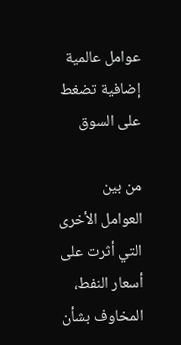عوامل عالمية إضافية تضغط على السوق

من بين العوامل الأخرى التي أثرت على أسعار النفط، المخاوف بشأن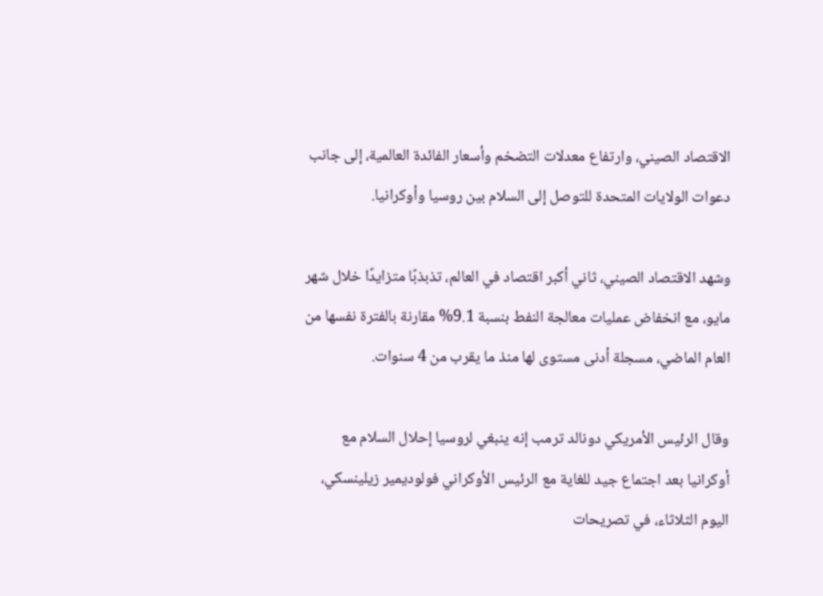الاقتصاد الصيني، وارتفاع معدلات التضخم وأسعار الفائدة العالمية، إلى جانب دعوات الولايات المتحدة للتوصل إلى السلام بين روسيا وأوكرانيا.

وشهد الاقتصاد الصيني، ثاني أكبر اقتصاد في العالم، تذبذبًا متزايدًا خلال شهر مايو، مع انخفاض عمليات معالجة النفط بنسبة 9.1% مقارنة بالفترة نفسها من العام الماضي، مسجلة أدنى مستوى لها منذ ما يقرب من 4 سنوات.

وقال الرئيس الأمريكي دونالد ترمب إنه ينبغي لروسيا إحلال السلام مع أوكرانيا بعد اجتماع جيد للغاية مع الرئيس الأوكراني فولوديمير زيلينسكي، اليوم الثلاثاء، في تصريحات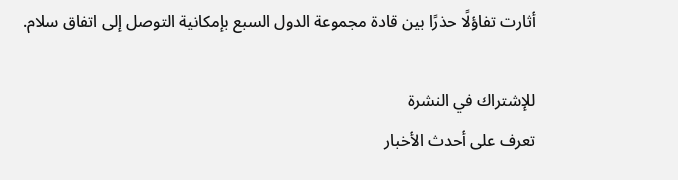أثارت تفاؤلًا حذرًا بين قادة مجموعة الدول السبع بإمكانية التوصل إلى اتفاق سلام.

للإشتراك في النشرة
تعرف على أحدث الأخبار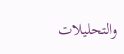والتحليلات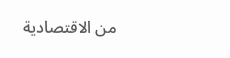من الاقتصادية